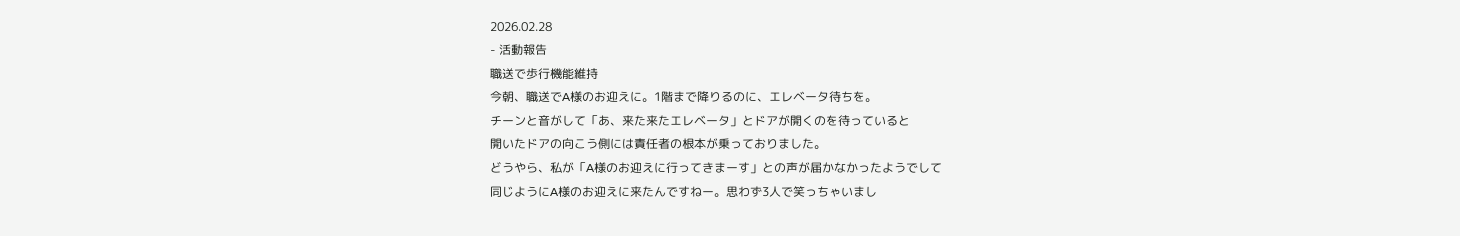2026.02.28
- 活動報告
職送で歩行機能維持
今朝、職送でA様のお迎えに。1階まで降りるのに、エレベータ待ちを。
チーンと音がして「あ、来た来たエレベータ」とドアが開くのを待っていると
開いたドアの向こう側には責任者の根本が乗っておりました。
どうやら、私が「A様のお迎えに行ってきまーす」との声が届かなかったようでして
同じようにA様のお迎えに来たんですねー。思わず3人で笑っちゃいまし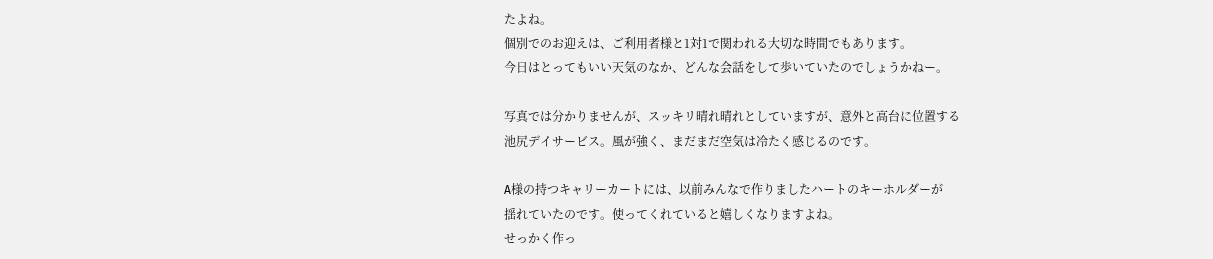たよね。
個別でのお迎えは、ご利用者様と1対1で関われる大切な時間でもあります。
今日はとってもいい天気のなか、どんな会話をして歩いていたのでしょうかねー。

写真では分かりませんが、スッキリ晴れ晴れとしていますが、意外と高台に位置する
池尻デイサービス。風が強く、まだまだ空気は冷たく感じるのです。

A様の持つキャリーカートには、以前みんなで作りましたハートのキーホルダーが
揺れていたのです。使ってくれていると嬉しくなりますよね。
せっかく作っ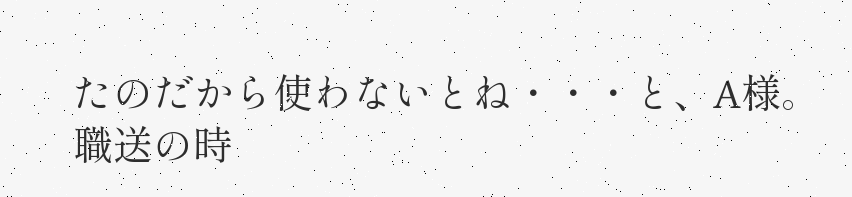たのだから使わないとね・・・と、A様。
職送の時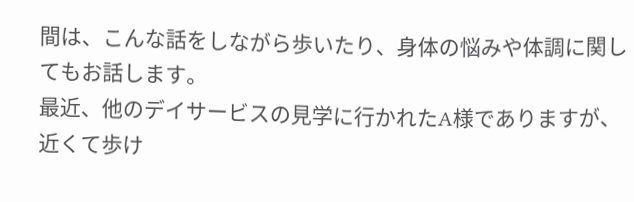間は、こんな話をしながら歩いたり、身体の悩みや体調に関してもお話します。
最近、他のデイサービスの見学に行かれたA様でありますが、近くて歩け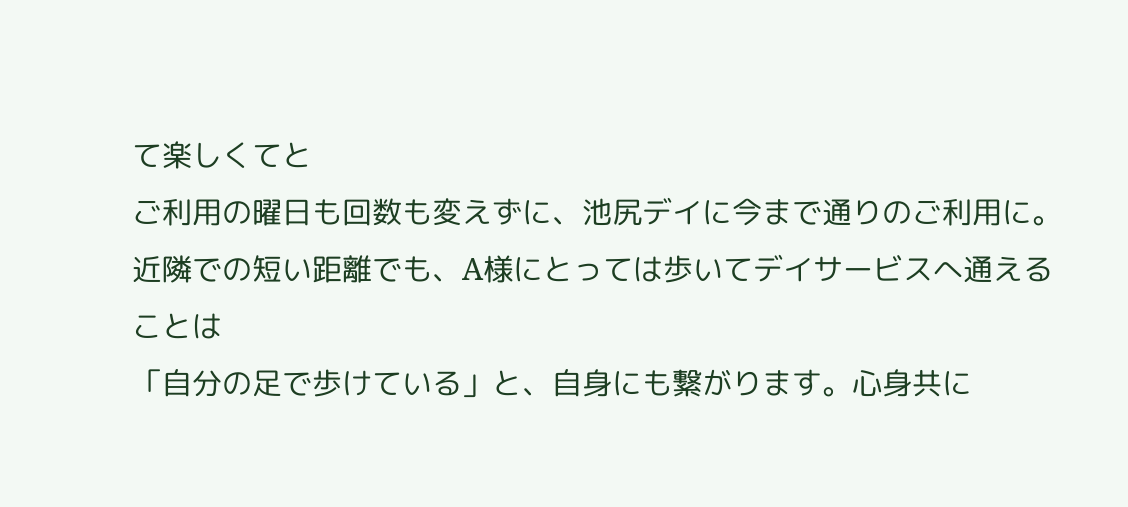て楽しくてと
ご利用の曜日も回数も変えずに、池尻デイに今まで通りのご利用に。
近隣での短い距離でも、A様にとっては歩いてデイサービスへ通えることは
「自分の足で歩けている」と、自身にも繋がります。心身共に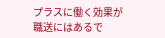プラスに働く効果が
職送にはあるで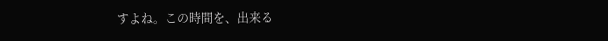すよね。この時間を、出来る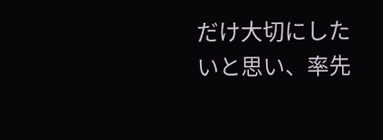だけ大切にしたいと思い、率先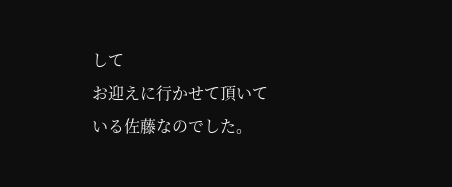して
お迎えに行かせて頂いている佐藤なのでした。